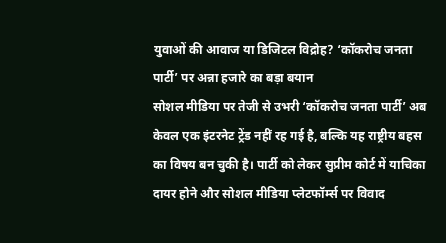युवाओं की आवाज या डिजिटल विद्रोह? ‘कॉकरोच जनता पार्टी’ पर अन्ना हजारे का बड़ा बयान
सोशल मीडिया पर तेजी से उभरी ‘कॉकरोच जनता पार्टी’ अब केवल एक इंटरनेट ट्रेंड नहीं रह गई है, बल्कि यह राष्ट्रीय बहस का विषय बन चुकी है। पार्टी को लेकर सुप्रीम कोर्ट में याचिका दायर होने और सोशल मीडिया प्लेटफॉर्म्स पर विवाद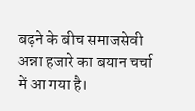बढ़ने के बीच समाजसेवी अन्ना हजारे का बयान चर्चा में आ गया है।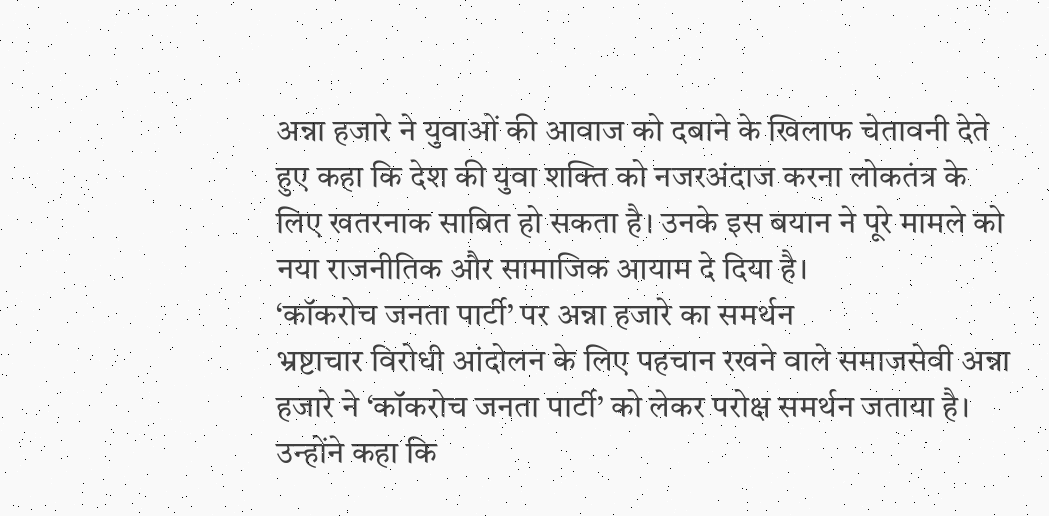अन्ना हजारे ने युवाओं की आवाज को दबाने के खिलाफ चेतावनी देते हुए कहा कि देश की युवा शक्ति को नजरअंदाज करना लोकतंत्र के लिए खतरनाक साबित हो सकता है। उनके इस बयान ने पूरे मामले को नया राजनीतिक और सामाजिक आयाम दे दिया है।
‘कॉकरोच जनता पार्टी’ पर अन्ना हजारे का समर्थन
भ्रष्टाचार विरोधी आंदोलन के लिए पहचान रखने वाले समाजसेवी अन्ना हजारे ने ‘कॉकरोच जनता पार्टी’ को लेकर परोक्ष समर्थन जताया है। उन्होंने कहा कि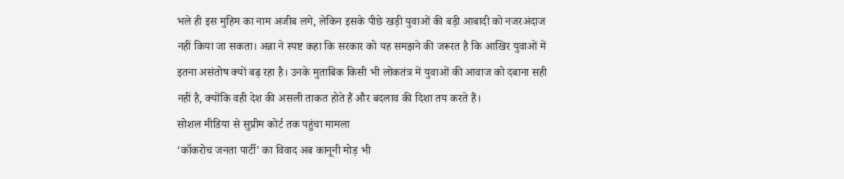भले ही इस मुहिम का नाम अजीब लगे, लेकिन इसके पीछे खड़ी युवाओं की बड़ी आबादी को नजरअंदाज नहीं किया जा सकता। अन्ना ने स्पष्ट कहा कि सरकार को यह समझने की जरूरत है कि आखिर युवाओं में इतना असंतोष क्यों बढ़ रहा है। उनके मुताबिक किसी भी लोकतंत्र में युवाओं की आवाज को दबाना सही नहीं है, क्योंकि वही देश की असली ताकत होते हैं और बदलाव की दिशा तय करते हैं।
सोशल मीडिया से सुप्रीम कोर्ट तक पहुंचा मामला
‘कॉकरोच जनता पार्टी’ का विवाद अब कानूनी मोड़ भी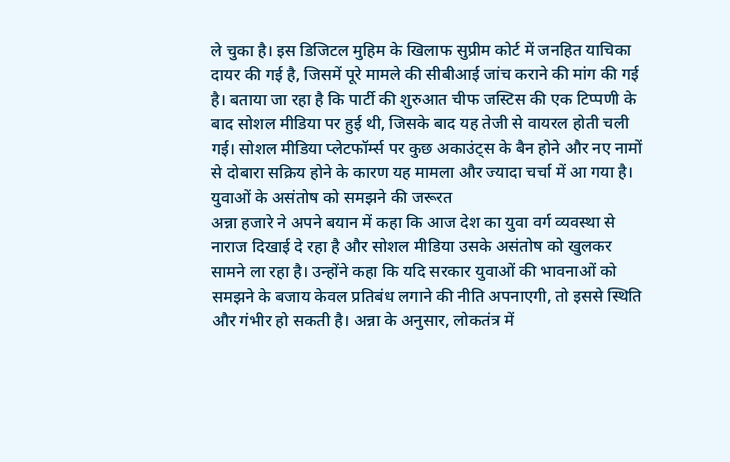ले चुका है। इस डिजिटल मुहिम के खिलाफ सुप्रीम कोर्ट में जनहित याचिका दायर की गई है, जिसमें पूरे मामले की सीबीआई जांच कराने की मांग की गई है। बताया जा रहा है कि पार्टी की शुरुआत चीफ जस्टिस की एक टिप्पणी के बाद सोशल मीडिया पर हुई थी, जिसके बाद यह तेजी से वायरल होती चली गई। सोशल मीडिया प्लेटफॉर्म्स पर कुछ अकाउंट्स के बैन होने और नए नामों से दोबारा सक्रिय होने के कारण यह मामला और ज्यादा चर्चा में आ गया है।
युवाओं के असंतोष को समझने की जरूरत
अन्ना हजारे ने अपने बयान में कहा कि आज देश का युवा वर्ग व्यवस्था से नाराज दिखाई दे रहा है और सोशल मीडिया उसके असंतोष को खुलकर सामने ला रहा है। उन्होंने कहा कि यदि सरकार युवाओं की भावनाओं को समझने के बजाय केवल प्रतिबंध लगाने की नीति अपनाएगी, तो इससे स्थिति और गंभीर हो सकती है। अन्ना के अनुसार, लोकतंत्र में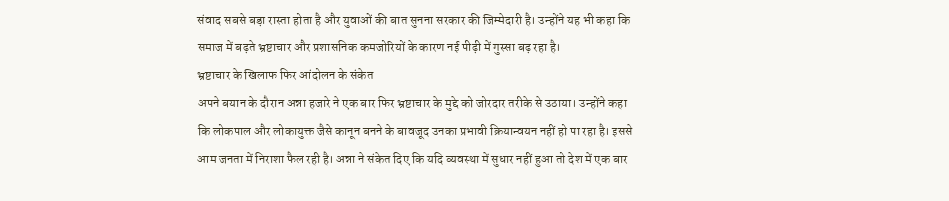संवाद सबसे बड़ा रास्ता होता है और युवाओं की बात सुनना सरकार की जिम्मेदारी है। उन्होंने यह भी कहा कि समाज में बढ़ते भ्रष्टाचार और प्रशासनिक कमजोरियों के कारण नई पीढ़ी में गुस्सा बढ़ रहा है।
भ्रष्टाचार के खिलाफ फिर आंदोलन के संकेत
अपने बयान के दौरान अन्ना हजारे ने एक बार फिर भ्रष्टाचार के मुद्दे को जोरदार तरीके से उठाया। उन्होंने कहा कि लोकपाल और लोकायुक्त जैसे कानून बनने के बावजूद उनका प्रभावी क्रियान्वयन नहीं हो पा रहा है। इससे आम जनता में निराशा फैल रही है। अन्ना ने संकेत दिए कि यदि व्यवस्था में सुधार नहीं हुआ तो देश में एक बार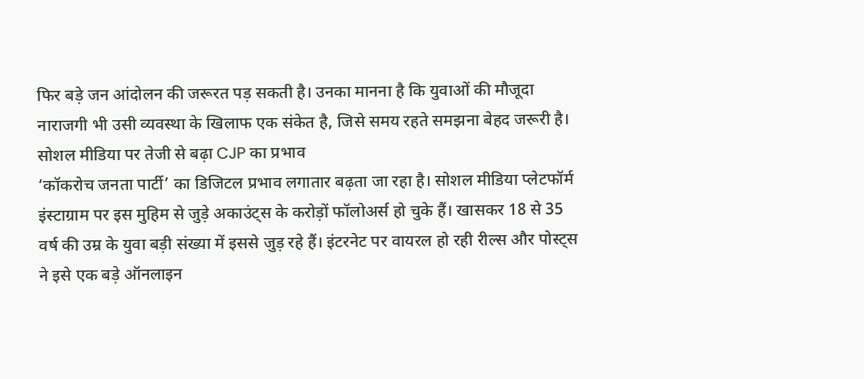फिर बड़े जन आंदोलन की जरूरत पड़ सकती है। उनका मानना है कि युवाओं की मौजूदा नाराजगी भी उसी व्यवस्था के खिलाफ एक संकेत है, जिसे समय रहते समझना बेहद जरूरी है।
सोशल मीडिया पर तेजी से बढ़ा CJP का प्रभाव
‘कॉकरोच जनता पार्टी’ का डिजिटल प्रभाव लगातार बढ़ता जा रहा है। सोशल मीडिया प्लेटफॉर्म इंस्टाग्राम पर इस मुहिम से जुड़े अकाउंट्स के करोड़ों फॉलोअर्स हो चुके हैं। खासकर 18 से 35 वर्ष की उम्र के युवा बड़ी संख्या में इससे जुड़ रहे हैं। इंटरनेट पर वायरल हो रही रील्स और पोस्ट्स ने इसे एक बड़े ऑनलाइन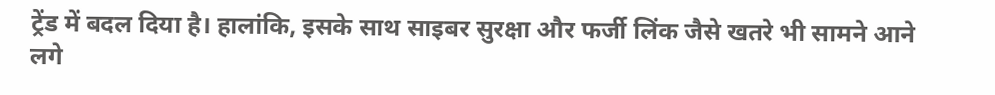ट्रेंड में बदल दिया है। हालांकि, इसके साथ साइबर सुरक्षा और फर्जी लिंक जैसे खतरे भी सामने आने लगे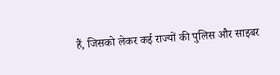हैं, जिसको लेकर कई राज्यों की पुलिस और साइबर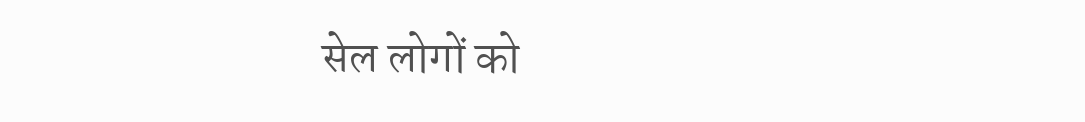सेल लोगों को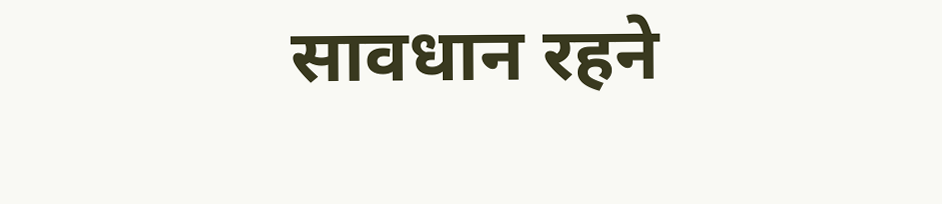सावधान रहने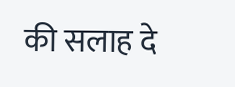की सलाह दे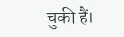चुकी हैं।